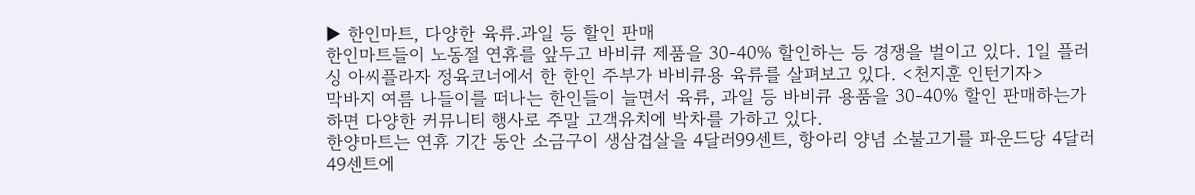▶ 한인마트, 다양한 육류.과일 등 할인 판매
한인마트들이 노동절 연휴를 앞두고 바비큐 제품을 30-40% 할인하는 등 경쟁을 벌이고 있다. 1일 플러싱 아씨플라자 정육코너에서 한 한인 주부가 바비큐용 육류를 살펴보고 있다. <천지훈 인턴기자>
막바지 여름 나들이를 떠나는 한인들이 늘면서 육류, 과일 등 바비큐 용품을 30-40% 할인 판매하는가 하면 다양한 커뮤니티 행사로 주말 고객유치에 박차를 가하고 있다.
한양마트는 연휴 기간 동안 소금구이 생삼겹살을 4달러99센트, 항아리 양념 소불고기를 파운드당 4달러49센트에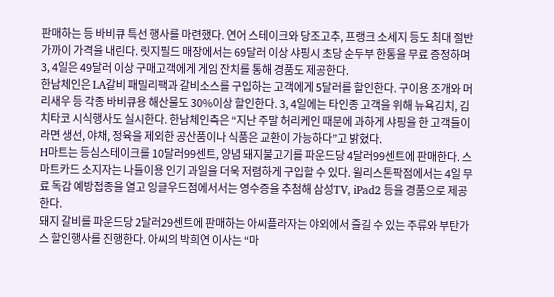판매하는 등 바비큐 특선 행사를 마련했다. 연어 스테이크와 당조고추, 프랭크 소세지 등도 최대 절반 가까이 가격을 내린다. 릿지필드 매장에서는 69달러 이상 샤핑시 초당 순두부 한통을 무료 증정하며 3, 4일은 49달러 이상 구매고객에게 게임 잔치를 통해 경품도 제공한다.
한남체인은 LA갈비 패밀리팩과 갈비소스를 구입하는 고객에게 5달러를 할인한다. 구이용 조개와 머리새우 등 각종 바비큐용 해산물도 30%이상 할인한다. 3, 4일에는 타인종 고객을 위해 뉴욕김치, 김치타코 시식행사도 실시한다. 한남체인측은 “지난 주말 허리케인 때문에 과하게 샤핑을 한 고객들이라면 생선, 야채, 정육을 제외한 공산품이나 식품은 교환이 가능하다”고 밝혔다.
H마트는 등심스테이크를 10달러99센트, 양념 돼지불고기를 파운드당 4달러99센트에 판매한다. 스마트카드 소지자는 나들이용 인기 과일을 더욱 저렴하게 구입할 수 있다. 윌리스톤팍점에서는 4일 무료 독감 예방접종을 열고 잉글우드점에서서는 영수증을 추첨해 삼성TV, iPad2 등을 경품으로 제공한다.
돼지 갈비를 파운드당 2달러29센트에 판매하는 아씨플라자는 야외에서 즐길 수 있는 주류와 부탄가스 할인행사를 진행한다. 아씨의 박희연 이사는 “마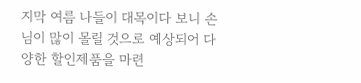지막 여름 나들이 대목이다 보니 손님이 많이 몰릴 것으로 예상되어 다양한 할인제품을 마련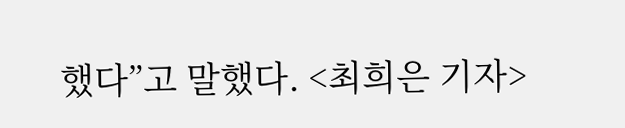했다”고 말했다. <최희은 기자>